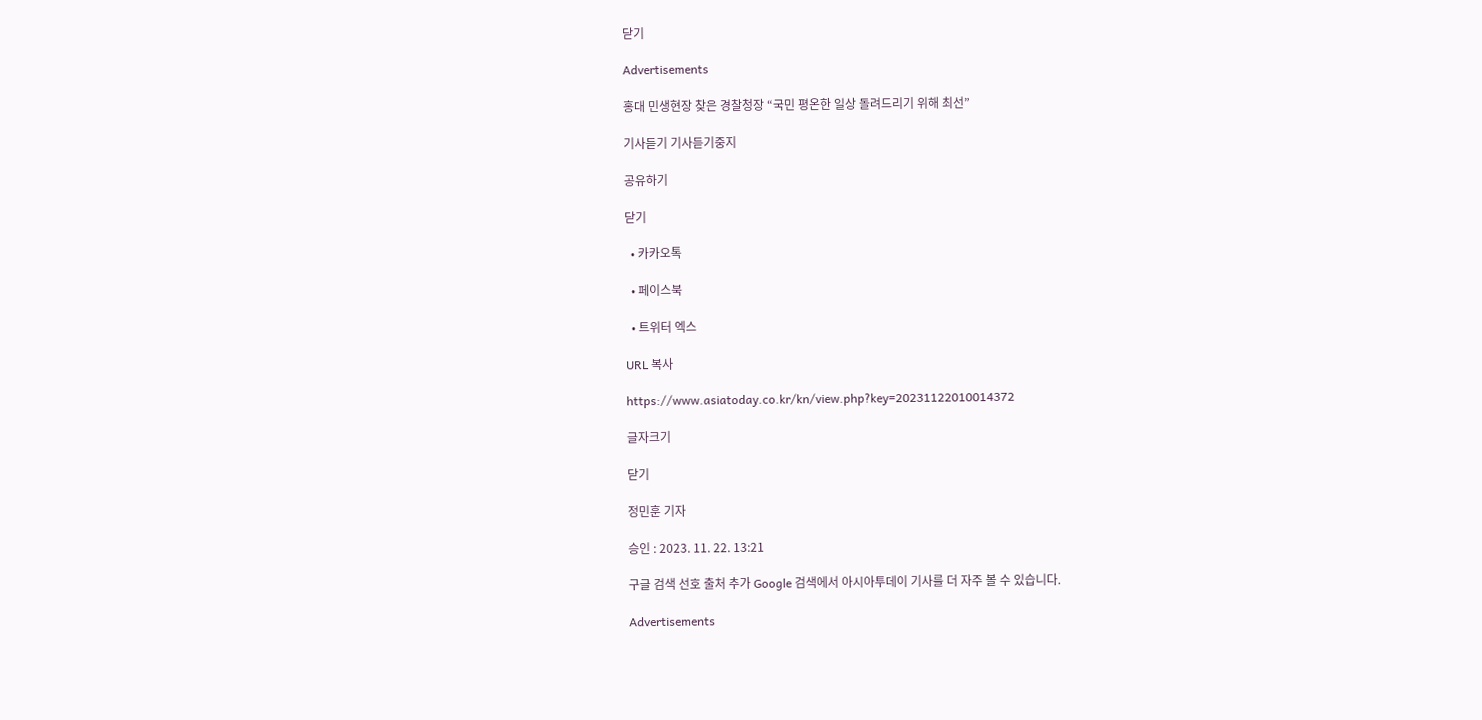닫기

Advertisements

홍대 민생현장 찾은 경찰청장 “국민 평온한 일상 돌려드리기 위해 최선”

기사듣기 기사듣기중지

공유하기

닫기

  • 카카오톡

  • 페이스북

  • 트위터 엑스

URL 복사

https://www.asiatoday.co.kr/kn/view.php?key=20231122010014372

글자크기

닫기

정민훈 기자

승인 : 2023. 11. 22. 13:21

구글 검색 선호 출처 추가 Google 검색에서 아시아투데이 기사를 더 자주 볼 수 있습니다.

Advertisements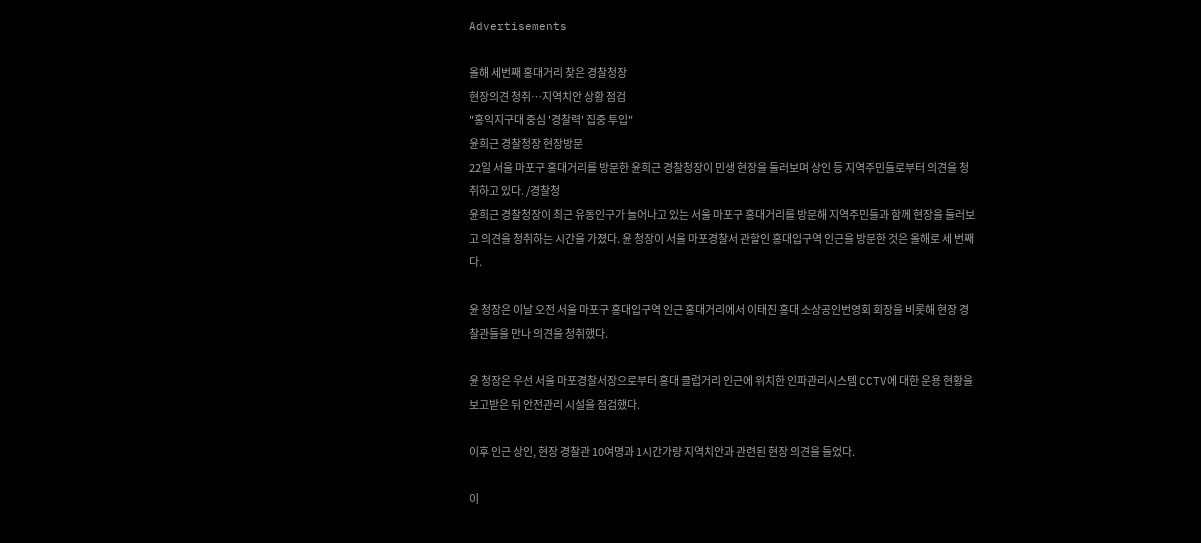Advertisements

올해 세번째 홍대거리 찾은 경찰청장
현장의견 청취…지역치안 상황 점검
"홍익지구대 중심 '경찰력' 집중 투입"
윤희근 경찰청장 현장방문
22일 서울 마포구 홍대거리를 방문한 윤희근 경찰청장이 민생 현장을 둘러보며 상인 등 지역주민들로부터 의견을 청취하고 있다. /경찰청
윤희근 경찰청장이 최근 유동인구가 늘어나고 있는 서울 마포구 홍대거리를 방문해 지역주민들과 함께 현장을 둘러보고 의견을 청취하는 시간을 가졌다. 윤 청장이 서울 마포경찰서 관할인 홍대입구역 인근을 방문한 것은 올해로 세 번째다.

윤 청장은 이날 오전 서울 마포구 홍대입구역 인근 홍대거리에서 이태진 홍대 소상공인번영회 회장을 비롯해 현장 경찰관들을 만나 의견을 청취했다.

윤 청장은 우선 서울 마포경찰서장으로부터 홍대 클럽거리 인근에 위치한 인파관리시스템 CCTV에 대한 운용 현황을 보고받은 뒤 안전관리 시설을 점검했다.

이후 인근 상인, 현장 경찰관 10여명과 1시간가량 지역치안과 관련된 현장 의견을 들었다.

이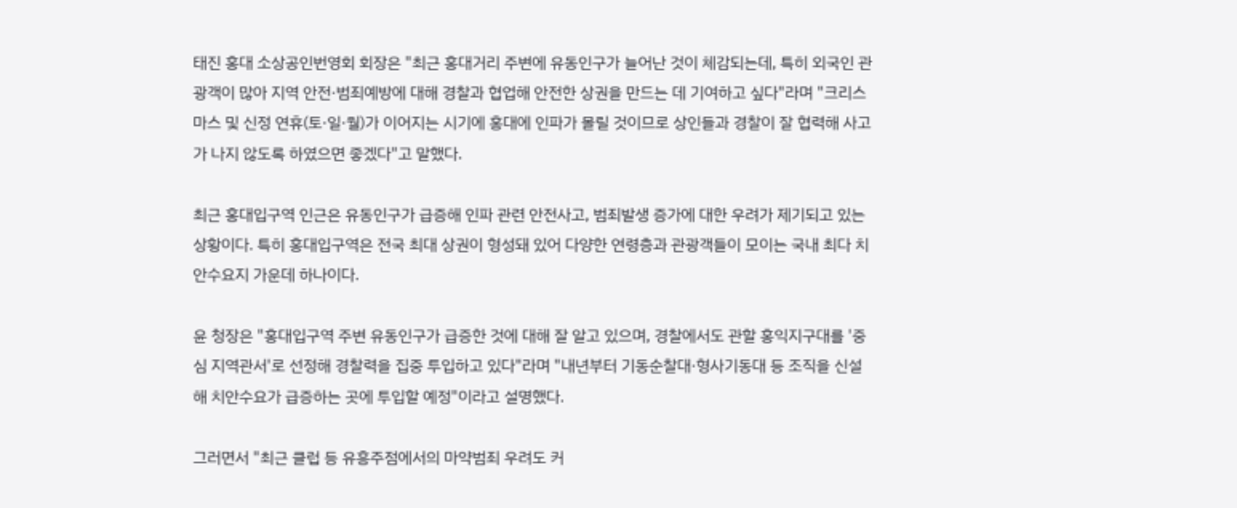태진 홍대 소상공인번영회 회장은 "최근 홍대거리 주변에 유동인구가 늘어난 것이 체감되는데, 특히 외국인 관광객이 많아 지역 안전·범죄예방에 대해 경찰과 협업해 안전한 상권을 만드는 데 기여하고 싶다"라며 "크리스마스 및 신정 연휴(토·일·월)가 이어지는 시기에 홍대에 인파가 몰릴 것이므로 상인들과 경찰이 잘 협력해 사고가 나지 않도록 하였으면 좋겠다"고 말했다.

최근 홍대입구역 인근은 유동인구가 급증해 인파 관련 안전사고, 범죄발생 증가에 대한 우려가 제기되고 있는 상황이다. 특히 홍대입구역은 전국 최대 상권이 형성돼 있어 다양한 연령층과 관광객들이 모이는 국내 최다 치안수요지 가운데 하나이다.

윤 청장은 "홍대입구역 주변 유동인구가 급증한 것에 대해 잘 알고 있으며, 경찰에서도 관할 홍익지구대를 '중심 지역관서'로 선정해 경찰력을 집중 투입하고 있다"라며 "내년부터 기동순찰대·형사기동대 등 조직을 신설해 치안수요가 급증하는 곳에 투입할 예정"이라고 설명했다.

그러면서 "최근 클럽 등 유흥주점에서의 마약범죄 우려도 커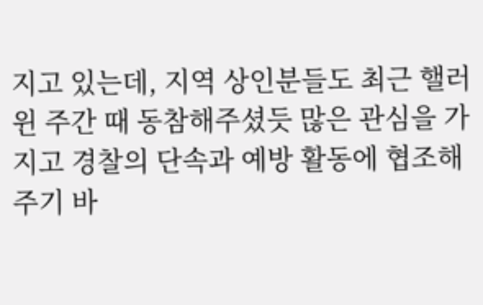지고 있는데, 지역 상인분들도 최근 핼러윈 주간 때 동참해주셨듯 많은 관심을 가지고 경찰의 단속과 예방 활동에 협조해 주기 바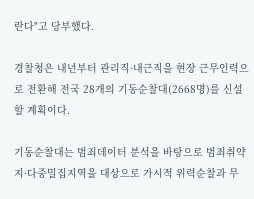란다"고 당부했다.

경찰청은 내년부터 관리직·내근직을 현장 근무인력으로 전환해 전국 28개의 기동순찰대(2668명)를 신설할 계획이다.

기동순찰대는 범죄데이터 분석을 바탕으로 범죄취약지·다중밀집지역을 대상으로 가시적 위력순찰과 무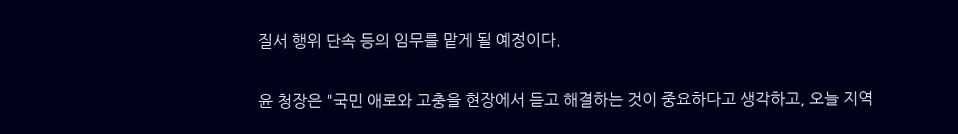질서 행위 단속 등의 임무를 맡게 될 예정이다.

윤 청장은 "국민 애로와 고충을 현장에서 듣고 해결하는 것이 중요하다고 생각하고, 오늘 지역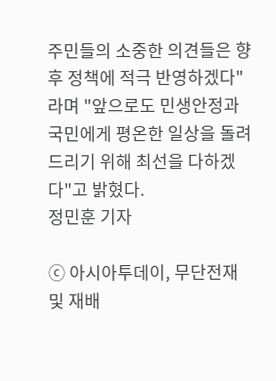주민들의 소중한 의견들은 향후 정책에 적극 반영하겠다"라며 "앞으로도 민생안정과 국민에게 평온한 일상을 돌려드리기 위해 최선을 다하겠다"고 밝혔다.
정민훈 기자

ⓒ 아시아투데이, 무단전재 및 재배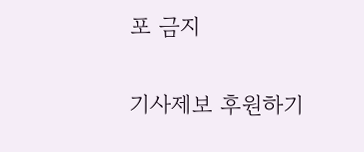포 금지

기사제보 후원하기